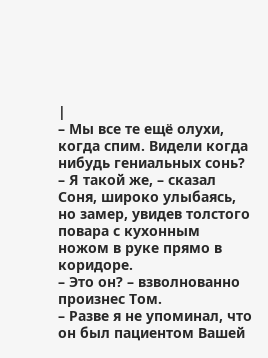|
– Мы все те ещё олухи, когда спим. Видели когда нибудь гениальных сонь?
– Я такой же, – сказал Соня, широко улыбаясь, но замер, увидев толстого повара с кухонным ножом в руке прямо в коридоре.
– Это он? – взволнованно произнес Том.
– Разве я не упоминал, что он был пациентом Вашей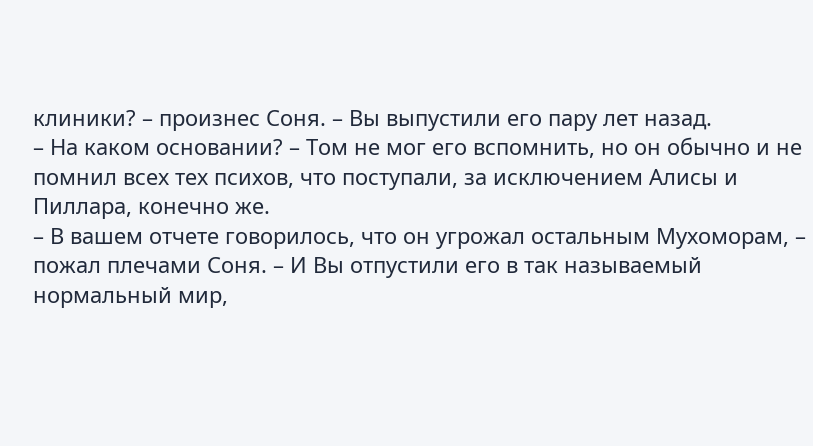клиники? – произнес Соня. – Вы выпустили его пару лет назад.
– На каком основании? – Том не мог его вспомнить, но он обычно и не помнил всех тех психов, что поступали, за исключением Алисы и Пиллара, конечно же.
– В вашем отчете говорилось, что он угрожал остальным Мухоморам, – пожал плечами Соня. – И Вы отпустили его в так называемый нормальный мир,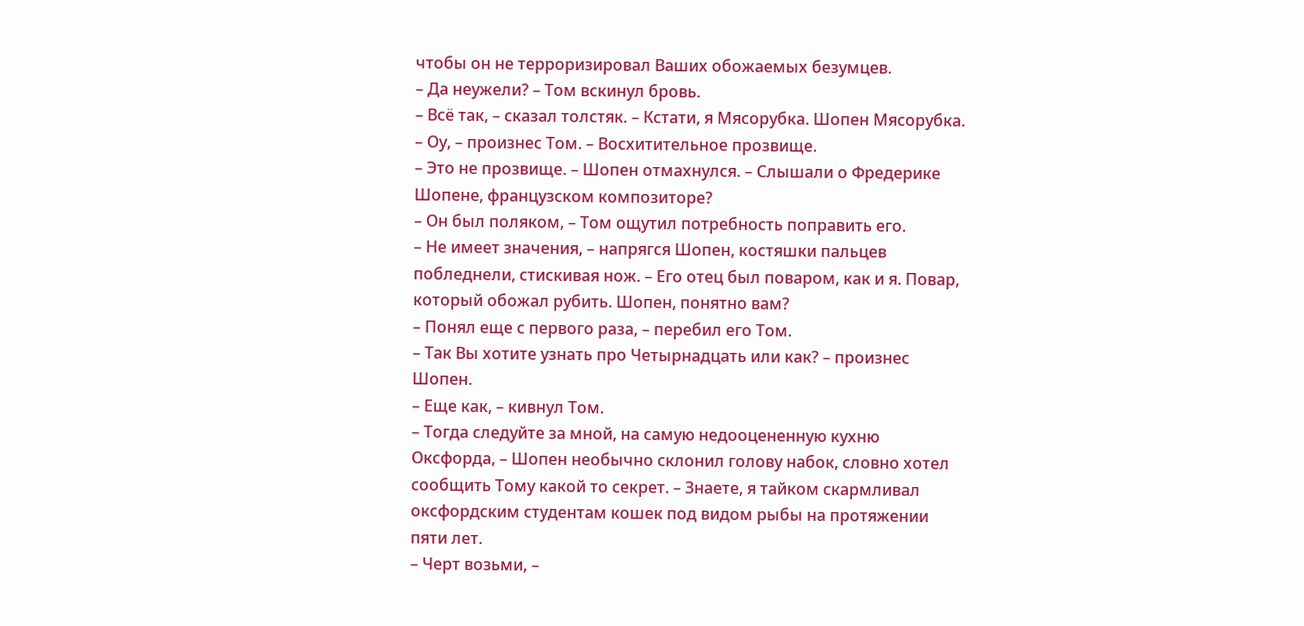чтобы он не терроризировал Ваших обожаемых безумцев.
– Да неужели? – Том вскинул бровь.
– Всё так, – сказал толстяк. – Кстати, я Мясорубка. Шопен Мясорубка.
– Оу, – произнес Том. – Восхитительное прозвище.
– Это не прозвище. – Шопен отмахнулся. – Слышали о Фредерике Шопене, французском композиторе?
– Он был поляком, – Том ощутил потребность поправить его.
– Не имеет значения, – напрягся Шопен, костяшки пальцев побледнели, стискивая нож. – Его отец был поваром, как и я. Повар, который обожал рубить. Шопен, понятно вам?
– Понял еще с первого раза, – перебил его Том.
– Так Вы хотите узнать про Четырнадцать или как? – произнес Шопен.
– Еще как, – кивнул Том.
– Тогда следуйте за мной, на самую недооцененную кухню Оксфорда, – Шопен необычно склонил голову набок, словно хотел сообщить Тому какой то секрет. – Знаете, я тайком скармливал оксфордским студентам кошек под видом рыбы на протяжении пяти лет.
– Черт возьми, –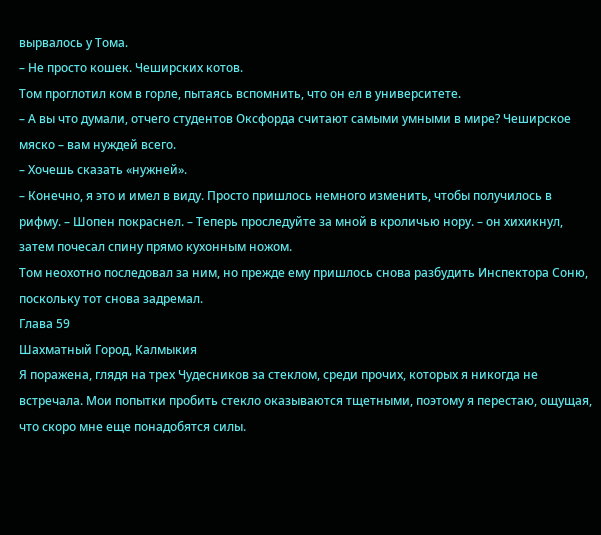вырвалось у Тома.
– Не просто кошек. Чеширских котов.
Том проглотил ком в горле, пытаясь вспомнить, что он ел в университете.
– А вы что думали, отчего студентов Оксфорда считают самыми умными в мире? Чеширское мяско – вам нуждей всего.
– Хочешь сказать «нужней».
– Конечно, я это и имел в виду. Просто пришлось немного изменить, чтобы получилось в рифму. – Шопен покраснел. – Теперь проследуйте за мной в кроличью нору. – он хихикнул, затем почесал спину прямо кухонным ножом.
Том неохотно последовал за ним, но прежде ему пришлось снова разбудить Инспектора Соню, поскольку тот снова задремал.
Глава 59
Шахматный Город, Калмыкия
Я поражена, глядя на трех Чудесников за стеклом, среди прочих, которых я никогда не встречала. Мои попытки пробить стекло оказываются тщетными, поэтому я перестаю, ощущая, что скоро мне еще понадобятся силы.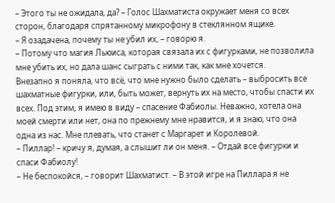– Этого ты не ожидала, да? – Голос Шахматиста окружает меня со всех сторон, благодаря спрятанному микрофону в стеклянном ящике.
– Я озадачена, почему ты не убил их, – говорю я.
– Потому что магия Льюиса, которая связала их с фигурками, не позволила мне убить их, но дала шанс сыграть с ними так, как мне хочется.
Внезапно я поняла, что всё, что мне нужно было сделать – выбросить все шахматные фигурки, или, быть может, вернуть их на место, чтобы спасти их всех. Под этим, я имею в виду – спасение Фабиолы. Неважно, хотела она моей смерти или нет, она по прежнему мне нравится, и я знаю, что она одна из нас. Мне плевать, что станет с Маргарет и Королевой.
– Пиллар! – кричу я, думая, а слышит ли он меня. – Отдай все фигурки и спаси Фабиолу!
– Не беспокойся, – говорит Шахматист. – В этой игре на Пиллара я не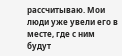рассчитываю. Мои люди уже увели его в месте, где с ним будут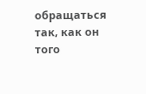обращаться так, как он того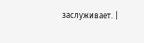заслуживает. |